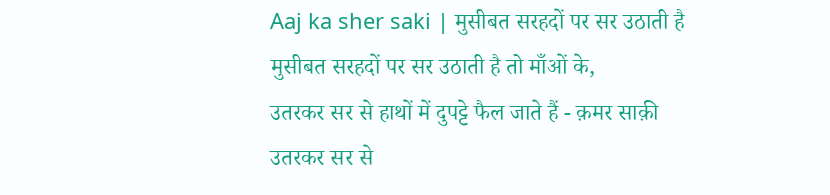Aaj ka sher saki | मुसीबत सरहदों पर सर उठाती है
मुसीबत सरहदों पर सर उठाती है तो माँओं के,
उतरकर सर से हाथों में दुपट्टे फैल जाते हैं - क़मर साक़ी
उतरकर सर से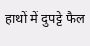हाथों में दुपट्टे फैल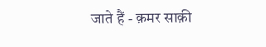जाते हैं - क़मर साक़ी